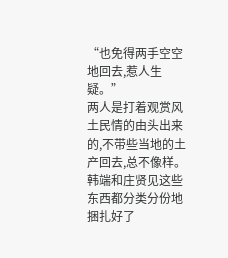“也免得两手空空地回去,惹人生疑。”
两人是打着观赏风土民情的由头出来的,不带些当地的土产回去,总不像样。
韩端和庄贤见这些东西都分类分份地捆扎好了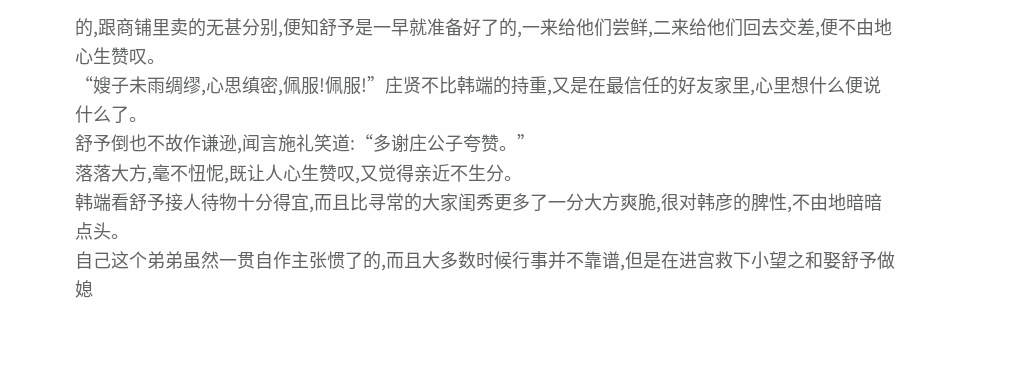的,跟商铺里卖的无甚分别,便知舒予是一早就准备好了的,一来给他们尝鲜,二来给他们回去交差,便不由地心生赞叹。
“嫂子未雨绸缪,心思缜密,佩服!佩服!”庄贤不比韩端的持重,又是在最信任的好友家里,心里想什么便说什么了。
舒予倒也不故作谦逊,闻言施礼笑道:“多谢庄公子夸赞。”
落落大方,毫不忸怩,既让人心生赞叹,又觉得亲近不生分。
韩端看舒予接人待物十分得宜,而且比寻常的大家闺秀更多了一分大方爽脆,很对韩彦的脾性,不由地暗暗点头。
自己这个弟弟虽然一贯自作主张惯了的,而且大多数时候行事并不靠谱,但是在进宫救下小望之和娶舒予做媳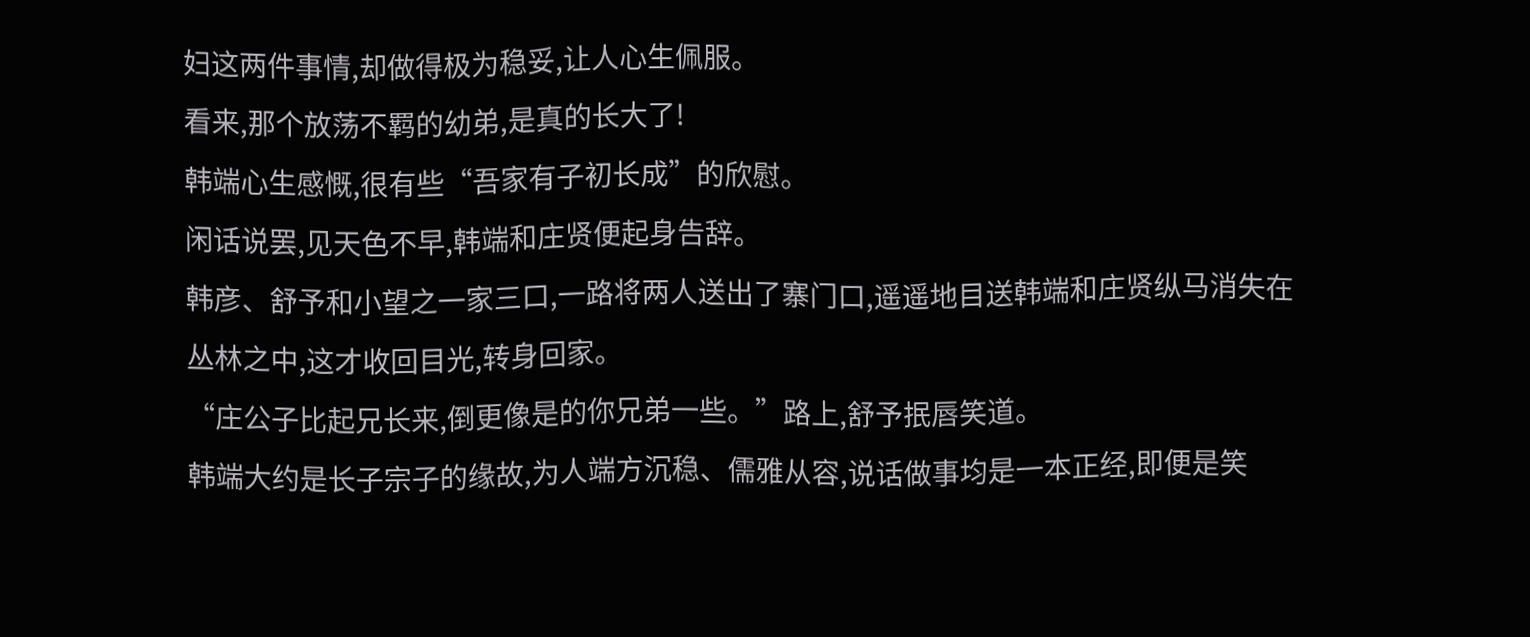妇这两件事情,却做得极为稳妥,让人心生佩服。
看来,那个放荡不羁的幼弟,是真的长大了!
韩端心生感慨,很有些“吾家有子初长成”的欣慰。
闲话说罢,见天色不早,韩端和庄贤便起身告辞。
韩彦、舒予和小望之一家三口,一路将两人送出了寨门口,遥遥地目送韩端和庄贤纵马消失在丛林之中,这才收回目光,转身回家。
“庄公子比起兄长来,倒更像是的你兄弟一些。”路上,舒予抿唇笑道。
韩端大约是长子宗子的缘故,为人端方沉稳、儒雅从容,说话做事均是一本正经,即便是笑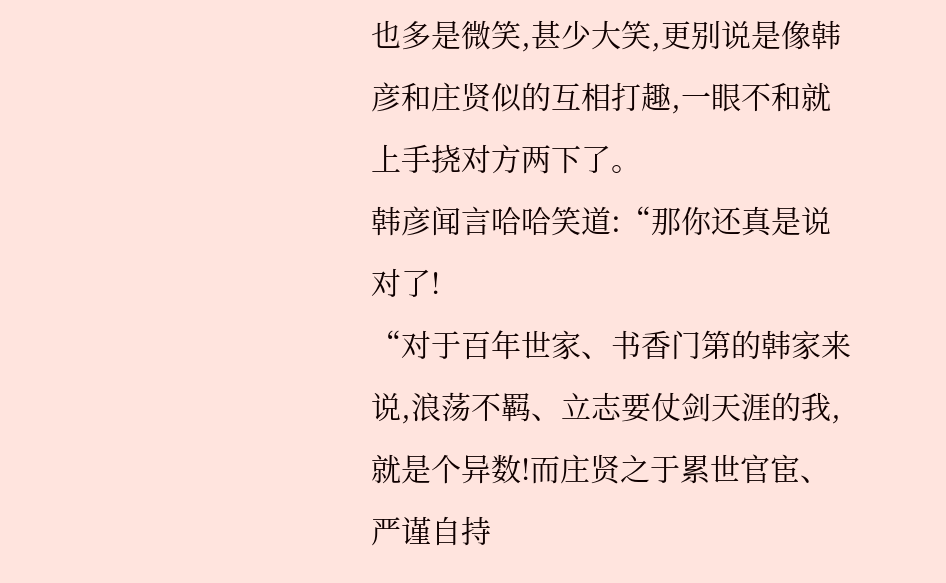也多是微笑,甚少大笑,更别说是像韩彦和庄贤似的互相打趣,一眼不和就上手挠对方两下了。
韩彦闻言哈哈笑道:“那你还真是说对了!
“对于百年世家、书香门第的韩家来说,浪荡不羁、立志要仗剑天涯的我,就是个异数!而庄贤之于累世官宦、严谨自持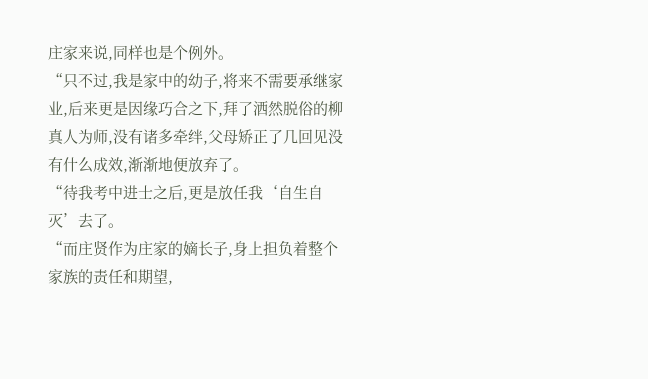庄家来说,同样也是个例外。
“只不过,我是家中的幼子,将来不需要承继家业,后来更是因缘巧合之下,拜了洒然脱俗的柳真人为师,没有诸多牵绊,父母矫正了几回见没有什么成效,渐渐地便放弃了。
“待我考中进士之后,更是放任我‘自生自灭’去了。
“而庄贤作为庄家的嫡长子,身上担负着整个家族的责任和期望,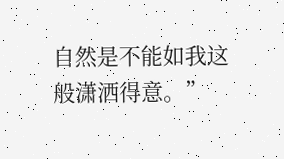自然是不能如我这般潇洒得意。”